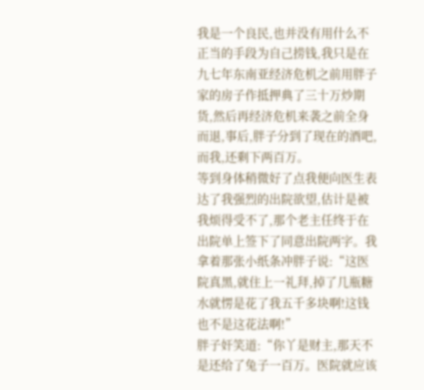我是一个良民,也并没有用什么不正当的手段为自己捞钱,我只是在九七年东南亚经济危机之前用胖子家的房子作抵押典了三十万炒期货,然后再经济危机来袭之前全身而退,事后,胖子分到了现在的酒吧,而我,还剩下两百万。
等到身体稍微好了点我便向医生表达了我强烈的出院欲望,估计是被我烦得受不了,那个老主任终于在出院单上签下了同意出院两字。我拿着那张小纸条冲胖子说:“这医院真黑,就住上一礼拜,掉了几瓶糖水就愣是花了我五千多块啊!这钱也不是这花法啊!”
胖子奸笑道:“你丫是财主,那天不是还给了兔子一百万。医院就应该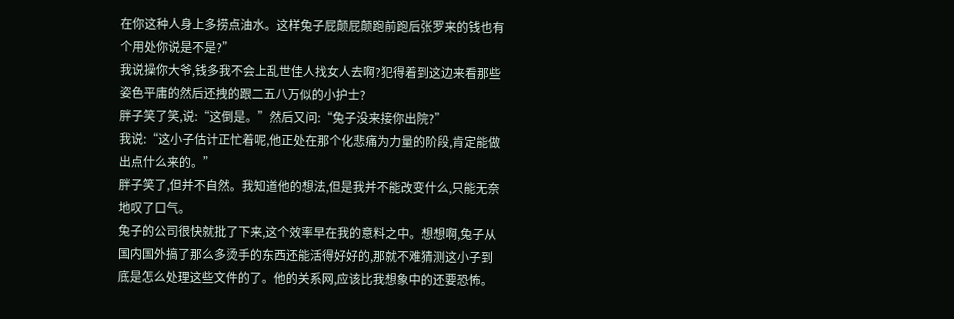在你这种人身上多捞点油水。这样兔子屁颠屁颠跑前跑后张罗来的钱也有个用处你说是不是?”
我说操你大爷,钱多我不会上乱世佳人找女人去啊?犯得着到这边来看那些姿色平庸的然后还拽的跟二五八万似的小护士?
胖子笑了笑,说:“这倒是。”然后又问:“兔子没来接你出院?”
我说:“这小子估计正忙着呢,他正处在那个化悲痛为力量的阶段,肯定能做出点什么来的。”
胖子笑了,但并不自然。我知道他的想法,但是我并不能改变什么,只能无奈地叹了口气。
兔子的公司很快就批了下来,这个效率早在我的意料之中。想想啊,兔子从国内国外搞了那么多烫手的东西还能活得好好的,那就不难猜测这小子到底是怎么处理这些文件的了。他的关系网,应该比我想象中的还要恐怖。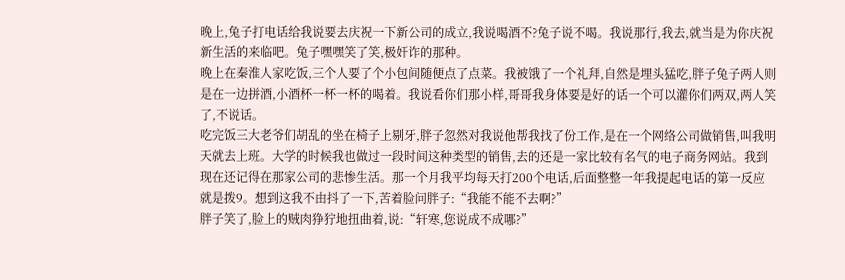晚上,兔子打电话给我说要去庆祝一下新公司的成立,我说喝酒不?兔子说不喝。我说那行,我去,就当是为你庆祝新生活的来临吧。兔子嘿嘿笑了笑,极奸诈的那种。
晚上在秦淮人家吃饭,三个人要了个小包间随便点了点菜。我被饿了一个礼拜,自然是埋头猛吃,胖子兔子两人则是在一边拼酒,小酒杯一杯一杯的喝着。我说看你们那小样,哥哥我身体要是好的话一个可以灌你们两双,两人笑了,不说话。
吃完饭三大老爷们胡乱的坐在椅子上剔牙,胖子忽然对我说他帮我找了份工作,是在一个网络公司做销售,叫我明天就去上班。大学的时候我也做过一段时间这种类型的销售,去的还是一家比较有名气的电子商务网站。我到现在还记得在那家公司的悲惨生活。那一个月我平均每天打200个电话,后面整整一年我提起电话的第一反应就是拨9。想到这我不由抖了一下,苦着脸问胖子:“我能不能不去啊?”
胖子笑了,脸上的贼肉狰狞地扭曲着,说:“轩寒,您说成不成哪?”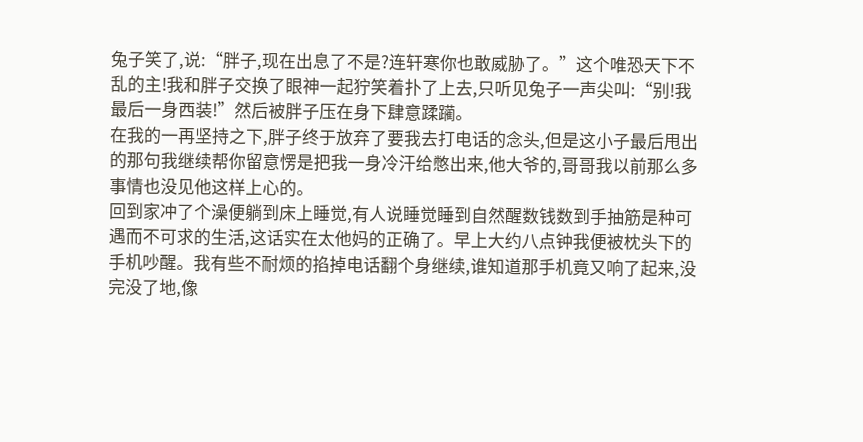兔子笑了,说:“胖子,现在出息了不是?连轩寒你也敢威胁了。”这个唯恐天下不乱的主!我和胖子交换了眼神一起狞笑着扑了上去,只听见兔子一声尖叫:“别!我最后一身西装!”然后被胖子压在身下肆意蹂躏。
在我的一再坚持之下,胖子终于放弃了要我去打电话的念头,但是这小子最后甩出的那句我继续帮你留意愣是把我一身冷汗给憋出来,他大爷的,哥哥我以前那么多事情也没见他这样上心的。
回到家冲了个澡便躺到床上睡觉,有人说睡觉睡到自然醒数钱数到手抽筋是种可遇而不可求的生活,这话实在太他妈的正确了。早上大约八点钟我便被枕头下的手机吵醒。我有些不耐烦的掐掉电话翻个身继续,谁知道那手机竟又响了起来,没完没了地,像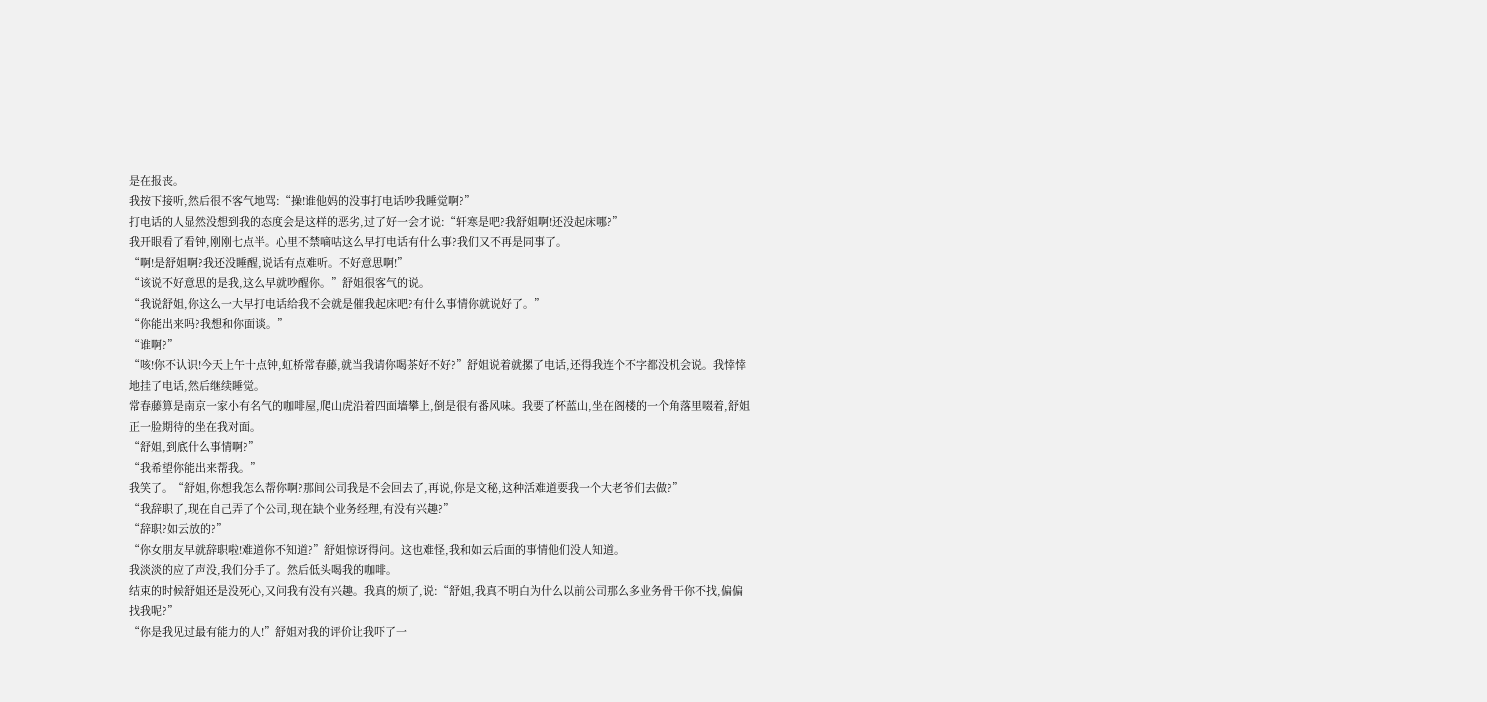是在报丧。
我按下接听,然后很不客气地骂:“操!谁他妈的没事打电话吵我睡觉啊?”
打电话的人显然没想到我的态度会是这样的恶劣,过了好一会才说:“轩寒是吧?我舒姐啊!还没起床哪?”
我开眼看了看钟,刚刚七点半。心里不禁嘀咕这么早打电话有什么事?我们又不再是同事了。
“啊!是舒姐啊?我还没睡醒,说话有点难听。不好意思啊!”
“该说不好意思的是我,这么早就吵醒你。”舒姐很客气的说。
“我说舒姐,你这么一大早打电话给我不会就是催我起床吧?有什么事情你就说好了。”
“你能出来吗?我想和你面谈。”
“谁啊?”
“咳!你不认识!今天上午十点钟,虹桥常春藤,就当我请你喝茶好不好?”舒姐说着就摞了电话,还得我连个不字都没机会说。我悻悻地挂了电话,然后继续睡觉。
常春藤算是南京一家小有名气的咖啡屋,爬山虎沿着四面墙攀上,倒是很有番风味。我要了杯蓝山,坐在阁楼的一个角落里啜着,舒姐正一脸期待的坐在我对面。
“舒姐,到底什么事情啊?”
“我希望你能出来帮我。”
我笑了。“舒姐,你想我怎么帮你啊?那间公司我是不会回去了,再说,你是文秘,这种活难道要我一个大老爷们去做?”
“我辞职了,现在自己弄了个公司,现在缺个业务经理,有没有兴趣?”
“辞职?如云放的?”
“你女朋友早就辞职啦!难道你不知道?”舒姐惊讶得问。这也难怪,我和如云后面的事情他们没人知道。
我淡淡的应了声没,我们分手了。然后低头喝我的咖啡。
结束的时候舒姐还是没死心,又问我有没有兴趣。我真的烦了,说:“舒姐,我真不明白为什么以前公司那么多业务骨干你不找,偏偏找我呢?”
“你是我见过最有能力的人!”舒姐对我的评价让我吓了一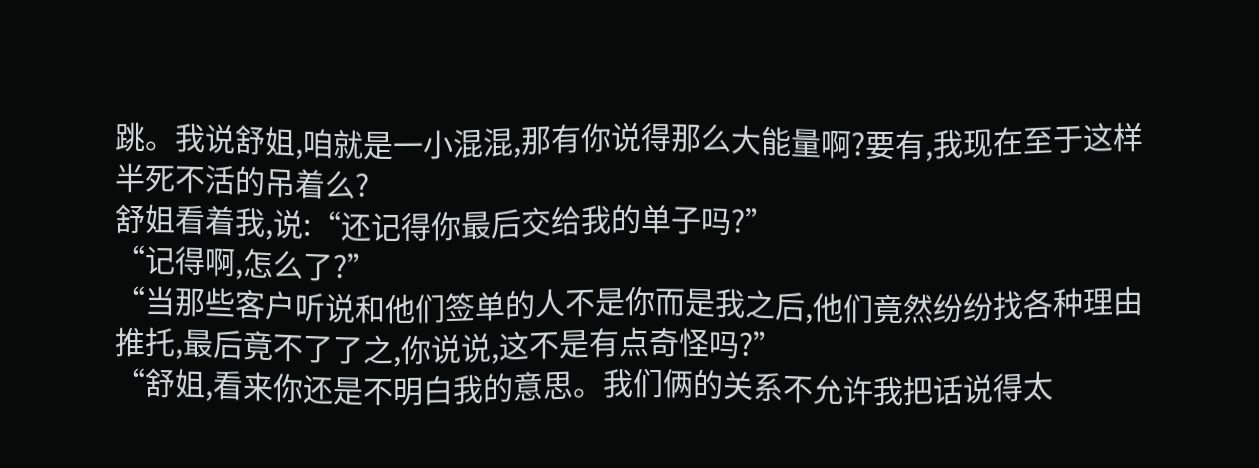跳。我说舒姐,咱就是一小混混,那有你说得那么大能量啊?要有,我现在至于这样半死不活的吊着么?
舒姐看着我,说:“还记得你最后交给我的单子吗?”
“记得啊,怎么了?”
“当那些客户听说和他们签单的人不是你而是我之后,他们竟然纷纷找各种理由推托,最后竟不了了之,你说说,这不是有点奇怪吗?”
“舒姐,看来你还是不明白我的意思。我们俩的关系不允许我把话说得太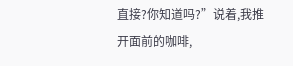直接?你知道吗?”说着,我推开面前的咖啡,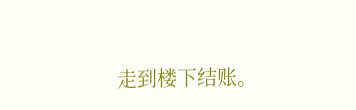走到楼下结账。